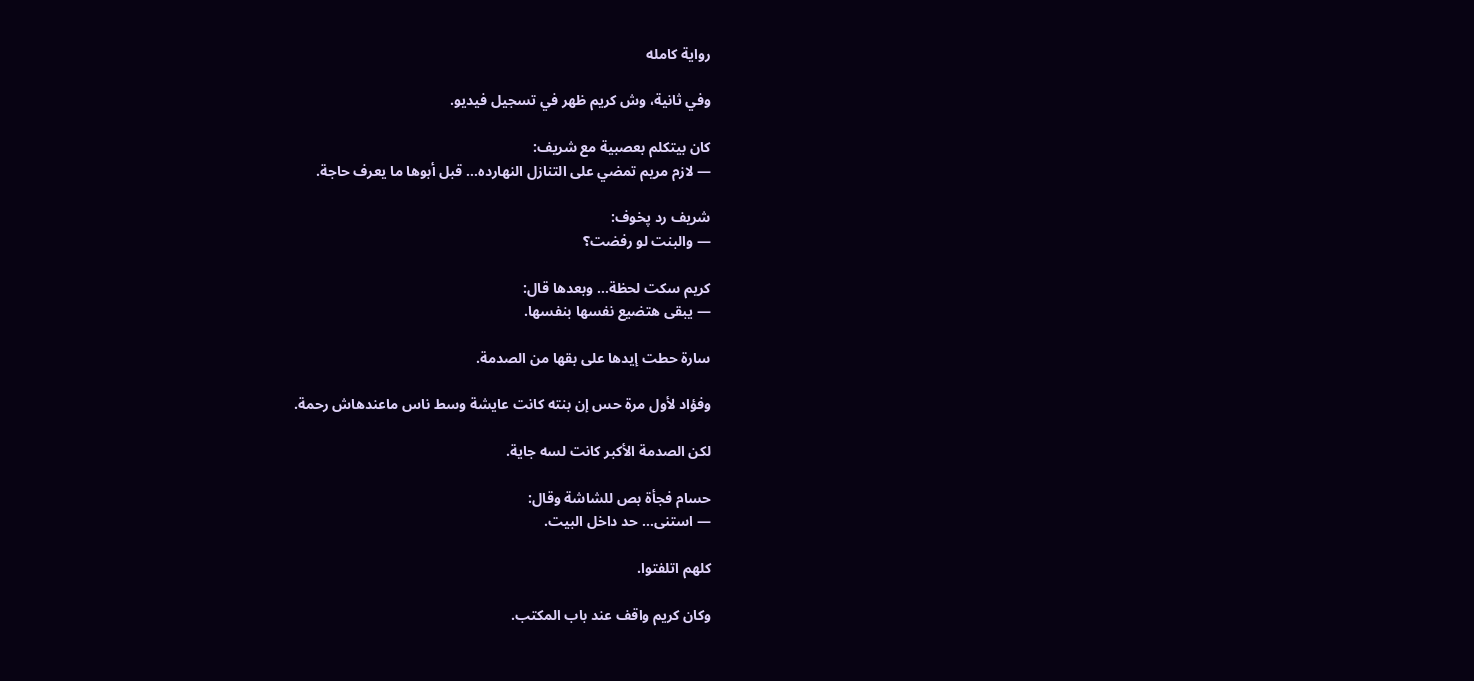رواية كامله

وفي ثانية، وش كريم ظهر في تسجيل فيديو.

كان بيتكلم بعصبية مع شريف:
— لازم مريم تمضي على التنازل النهارده… قبل أبوها ما يعرف حاجة.

شريف رد پخوف:
— والبنت لو رفضت؟

كريم سكت لحظة… وبعدها قال:
— يبقى هتضيع نفسها بنفسها.

سارة حطت إيدها على بقها من الصدمة.

وفؤاد لأول مرة حس إن بنته كانت عايشة وسط ناس ماعندهاش رحمة.

لكن الصدمة الأكبر كانت لسه جاية.

حسام فجأة بص للشاشة وقال:
— استنى… حد داخل البيت.

كلهم اتلفتوا.

وكان كريم واقف عند باب المكتب.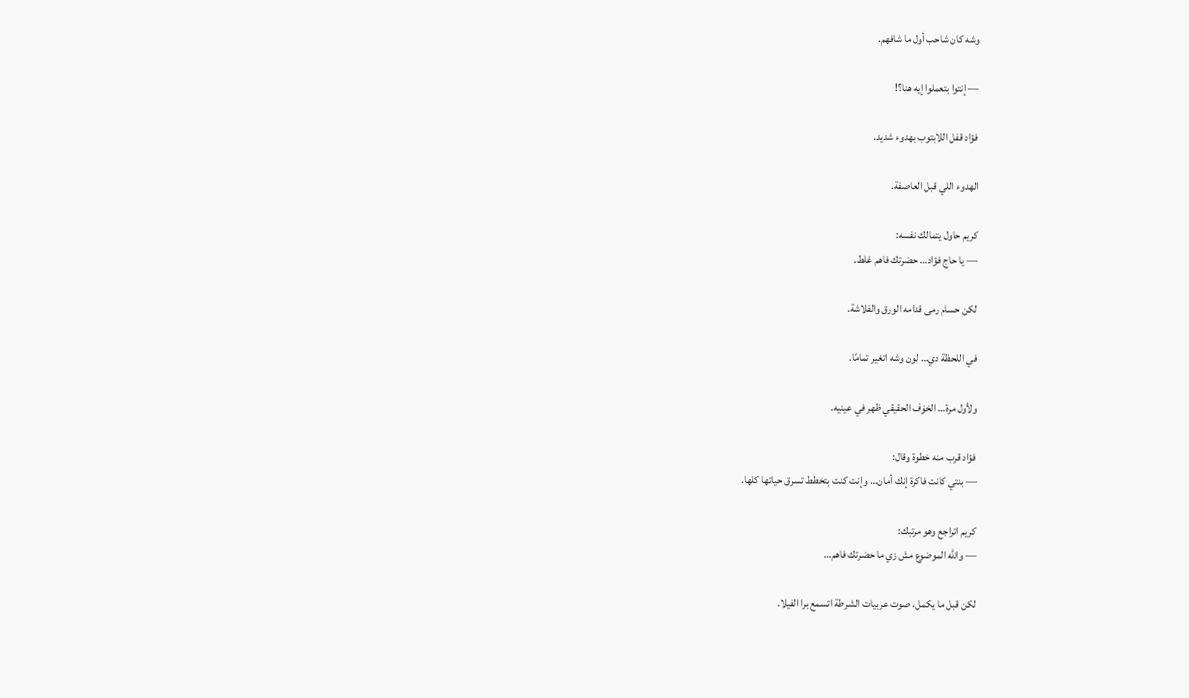وشه كان شاحب أول ما شافهم.

— إنتوا بتعملوا إيه هنا؟!

فؤاد قفل اللابتوب بهدوء شديد.

الهدوء اللي قبل العاصفة.

كريم حاول يتمالك نفسه:
— يا حاج فؤاد… حضرتك فاهم غلط.

لكن حسام رمى قدامه الورق والفلاشة.

في اللحظة دي… لون وشه اتغير تمامًا.

ولأول مرة… الخۏف الحقيقي ظهر في عينيه.

فؤاد قرب منه خطوة وقال:
— بنتي كانت فاكرة إنك أمان… وإنت كنت بتخطط تسرق حياتها كلها.

كريم اتراجع وهو مرتبك:
— والله الموضوع مش زي ما حضرتك فاهم…

لكن قبل ما يكمل، صوت عربيات الشرطة اتسمع برا الفيلا.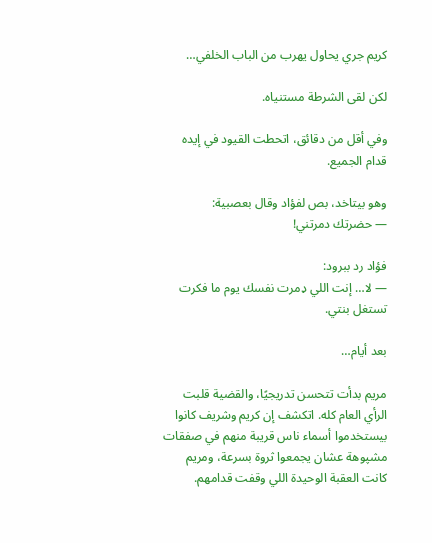كريم جري يحاول يهرب من الباب الخلفي…

لكن لقى الشرطة مستنياه.

وفي أقل من دقائق، اتحطت القيود في إيده قدام الجميع.

وهو بيتاخد، بص لفؤاد وقال بعصبية:
— حضرتك دمرتني!

فؤاد رد ببرود:
— لا… إنت اللي ډمرت نفسك يوم ما فكرت تستغل بنتي.

بعد أيام…

مريم بدأت تتحسن تدريجيًا، والقضية قلبت الرأي العام كله. اتكشف إن كريم وشريف كانوا بيستخدموا أسماء ناس قريبة منهم في صفقات مشپوهة عشان يجمعوا ثروة بسرعة، ومريم كانت العقبة الوحيدة اللي وقفت قدامهم.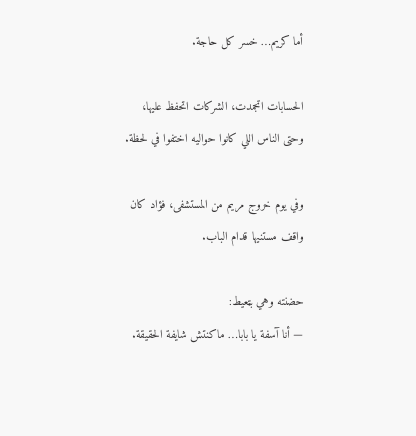أما كريم… خسر كل حاجة.

الحسابات اتجمدت، الشركات اتحفظ عليها، وحتى الناس اللي كانوا حواليه اختفوا في لحظة.

وفي يوم خروج مريم من المستشفى، فؤاد كان واقف مستنيها قدام الباب.

حضنته وهي بټعيط:
— أنا آسفة يا بابا… ماكنتش شايفة الحقيقة.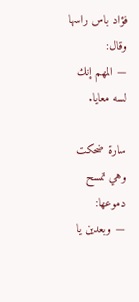فؤاد باس راسها وقال:
— المهم إنك لسه معايا.

سارة ضحكت وهي تمسح دموعها:
— وبعدين يا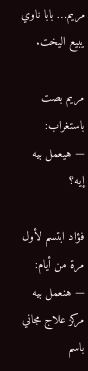مريم… بابا ناوي يبيع اليخت.

مريم بصت باستغراب:
— هيعمل بيه إيه؟

فؤاد ابتسم لأول مرة من أيام:
— هنعمل بيه مركز علاج مجاني باسم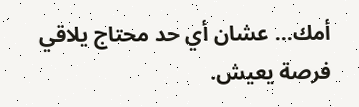أمك… عشان أي حد محتاج يلاقي فرصة يعيش.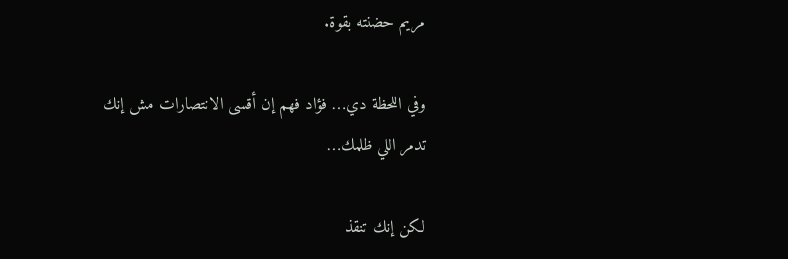مريم حضنته بقوة.

وفي اللحظة دي… فؤاد فهم إن أقسى الانتصارات مش إنك تدمر اللي ظلمك…

لكن إنك تنقذ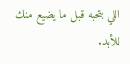اللي بتحبه قبل ما يضيع منك للأبد.